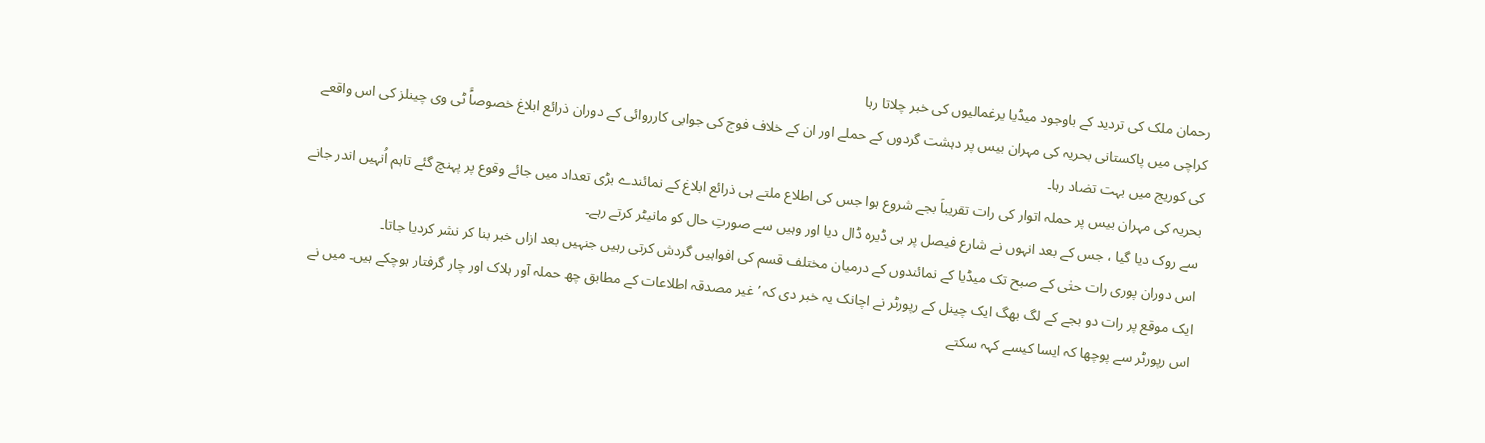رحمان ملک کی تردید کے باوجود میڈیا یرغمالیوں کی خبر چلاتا رہا
کراچی میں پاکستانی بحریہ کی مہران بیس پر دہشت گردوں کے حملے اور ان کے خلاف فوج کی جوابی کارروائی کے دوران ذرائع ابلاغ خصوصاًَ ٹی وی چینلز کی اس واقعے کی کوریج میں بہت تضاد رہا۔
بحریہ کی مہران بیس پر حملہ اتوار کی رات تقریباَ بجے شروع ہوا جس کی اطلاع ملتے ہی ذرائع ابلاغ کے نمائندے بڑی تعداد میں جائے وقوع پر پہنچ گئے تاہم اُنہیں اندر جانے سے روک دیا گیا ، جس کے بعد انہوں نے شارع فیصل پر ہی ڈیرہ ڈال دیا اور وہیں سے صورتِ حال کو مانیٹر کرتے رہے۔
اس دوران پوری رات حتٰی کے صبح تک میڈیا کے نمائندوں کے درمیان مختلف قسم کی افواہیں گردش کرتی رہیں جنہیں بعد ازاں خبر بنا کر نشر کردیا جاتا۔
ایک موقع پر رات دو بجے کے لگ بھگ ایک چینل کے رپورٹر نے اچانک یہ خبر دی کہ ’غیر مصدقہ اطلاعات کے مطابق چھ حملہ آور ہلاک اور چار گرفتار ہوچکے ہیں۔ میں نے اس رپورٹر سے پوچھا کہ ایسا کیسے کہہ سکتے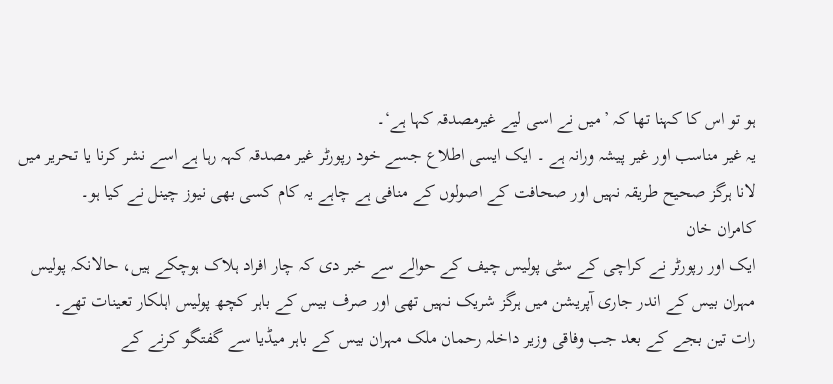ہو تو اس کا کہنا تھا کہ ’میں نے اسی لیے غیرمصدقہ کہا ہے‘۔
یہ غیر مناسب اور غیر پیشہ ورانہ ہے ۔ ایک ایسی اطلاع جسے خود رپورٹر غیر مصدقہ کہہ رہا ہے اسے نشر کرنا یا تحریر میں لانا ہرگز صحیح طریقہ نہیں اور صحافت کے اصولوں کے منافی ہے چاہے یہ کام کسی بھی نیوز چینل نے کیا ہو۔
کامران خان
ایک اور رپورٹر نے کراچی کے سٹی پولیس چیف کے حوالے سے خبر دی کہ چار افراد ہلاک ہوچکے ہیں، حالانکہ پولیس مہران بیس کے اندر جاری آپریشن میں ہرگز شریک نہیں تھی اور صرف بیس کے باہر کچھ پولیس اہلکار تعینات تھے۔
رات تین بجے کے بعد جب وفاقی وزیر داخلہ رحمان ملک مہران بیس کے باہر میڈیا سے گفتگو کرنے کے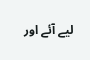لیے آئے اور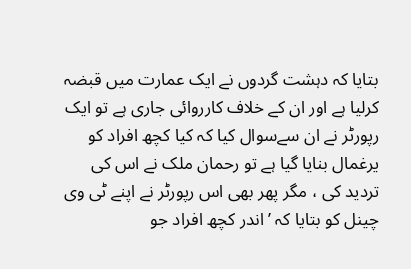بتایا کہ دہشت گردوں نے ایک عمارت میں قبضہ کرلیا ہے اور ان کے خلاف کارروائی جاری ہے تو ایک رپورٹر نے ان سےسوال کیا کہ کیا کچھ افراد کو یرغمال بنایا گیا ہے تو رحمان ملک نے اس کی تردید کی ، مگر پھر بھی اس رپورٹر نے اپنے ٹی وی چینل کو بتایا کہ ’اندر کچھ افراد جو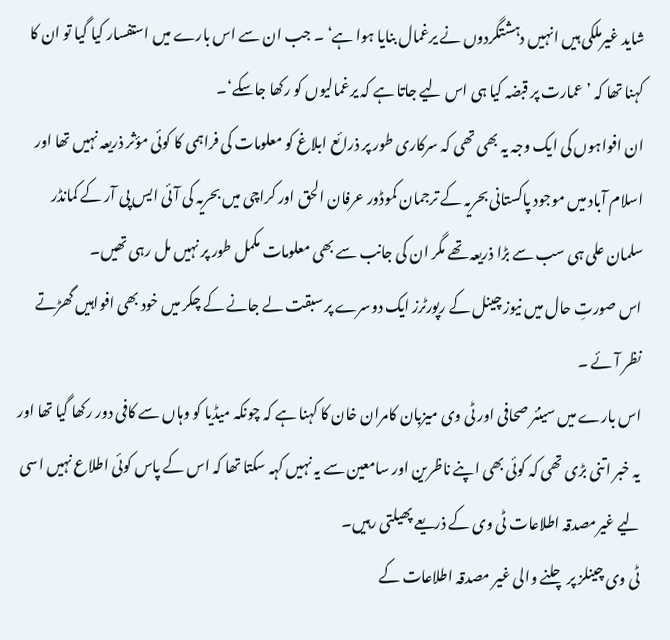شاید غیرملکی ہیں انہیں دہشتگردوں نے یرغمال بنایا ہوا ہے‘ ۔ جب ان سے اس بارے میں استفسار کیا گیا تو ان کا کہنا تھا کہ ’عمارت پر قبضہ کیا ہی اس لیے جاتا ہے کہ یرغمالیوں کو رکھا جاسکے‘۔
ان افواہوں کی ایک وجہ یہ بھی تھی کہ سرکاری طور پر ذرائع ابلاغ کو معلومات کی فراہمی کا کوئی مؤثر ذریعہ نہیں تھا اور اسلام آباد میں موجود پاکستانی بحریہ کے ترجمان کموڈور عرفان الحق اور کراچی میں بحریہ کی آئی ایس پی آر کے کمانڈر سلمان علی ہی سب سے بڑا ذریعہ تھے مگر ان کی جانب سے بھی معلومات مکمل طور پر نہیں مل رہی تھیں۔
اس صورتِ حال میں نیوز چینل کے رپورٹرز ایک دوسرے پر سبقت لے جانے کے چکر میں خود بھی افواہیں گھڑتے نظر آئے ۔
اس بارے میں سینئر صحافی اور ٹی وی میزبان کامران خان کا کہنا ہے کہ چونکہ میڈیا کو وہاں سے کافی دور رکھا گیا تھا اور یہ خبر اتنی بڑی تھی کہ کوئی بھی اپنے ناظرین اور سامعین سے یہ نہیں کہہ سکتا تھا کہ اس کے پاس کوئی اطلاع نہیں اسی لیے غیرمصدقہ اطلاعات ٹی وی کے ذریعے پھیلتی رہیں۔
ٹی وی چینلز پر چلنے والی غیر مصدقہ اطلاعات کے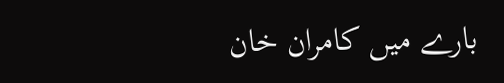بارے میں کامران خان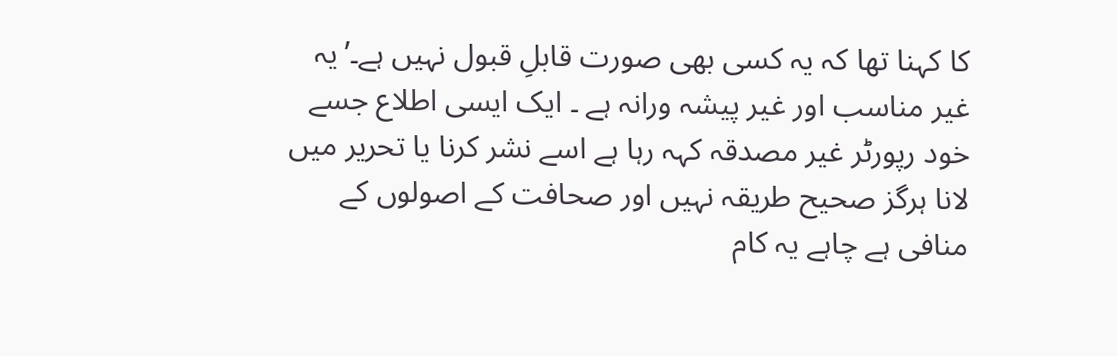کا کہنا تھا کہ یہ کسی بھی صورت قابلِ قبول نہیں ہے۔’یہ غیر مناسب اور غیر پیشہ ورانہ ہے ۔ ایک ایسی اطلاع جسے خود رپورٹر غیر مصدقہ کہہ رہا ہے اسے نشر کرنا یا تحریر میں لانا ہرگز صحیح طریقہ نہیں اور صحافت کے اصولوں کے منافی ہے چاہے یہ کام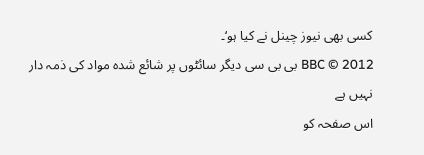کسی بھی نیوز چینل نے کیا ہو‘۔
BBC © 2012 بی بی سی دیگر سائٹوں پر شائع شدہ مواد کی ذمہ دار نہیں ہے
اس صفحہ کو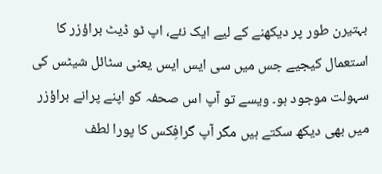بہتیرن طور پر دیکھنے کے لیے ایک نئے، اپ ٹو ڈیٹ براؤزر کا استعمال کیجیے جس میں سی ایس ایس یعنی سٹائل شیٹس کی سہولت موجود ہو۔ ویسے تو آپ اس صحفہ کو اپنے پرانے براؤزر میں بھی دیکھ سکتے ہیں مگر آپ گرافِکس کا پورا لطف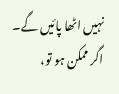نہیں اٹھا پائیں گے۔ اگر ممکن ہو تو،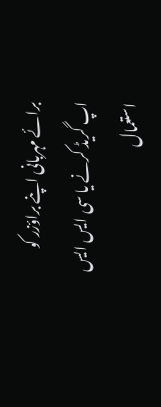برائے مہربانی اپنے براؤزر کو اپ گریڈ کرنے یا سی ایس ایس استعمال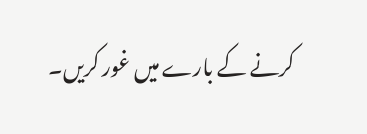کرنے کے بارے میں غور کریں۔